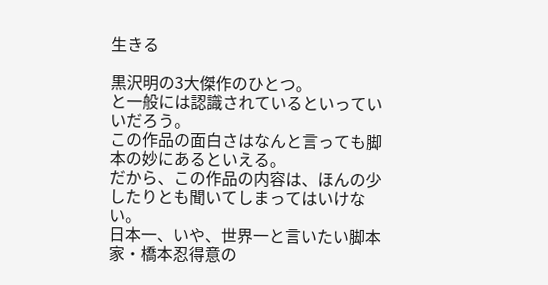生きる

黒沢明の3大傑作のひとつ。
と一般には認識されているといっていいだろう。
この作品の面白さはなんと言っても脚本の妙にあるといえる。
だから、この作品の内容は、ほんの少したりとも聞いてしまってはいけない。
日本一、いや、世界一と言いたい脚本家・橋本忍得意の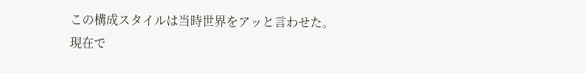この構成スタイルは当時世界をアッと言わせた。
現在で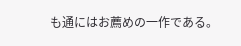も通にはお薦めの一作である。